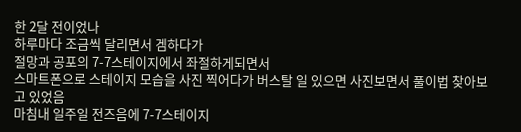한 2달 전이었나
하루마다 조금씩 달리면서 겜하다가
절망과 공포의 7-7스테이지에서 좌절하게되면서
스마트폰으로 스테이지 모습을 사진 찍어다가 버스탈 일 있으면 사진보면서 풀이법 찾아보고 있었음
마침내 일주일 전즈음에 7-7스테이지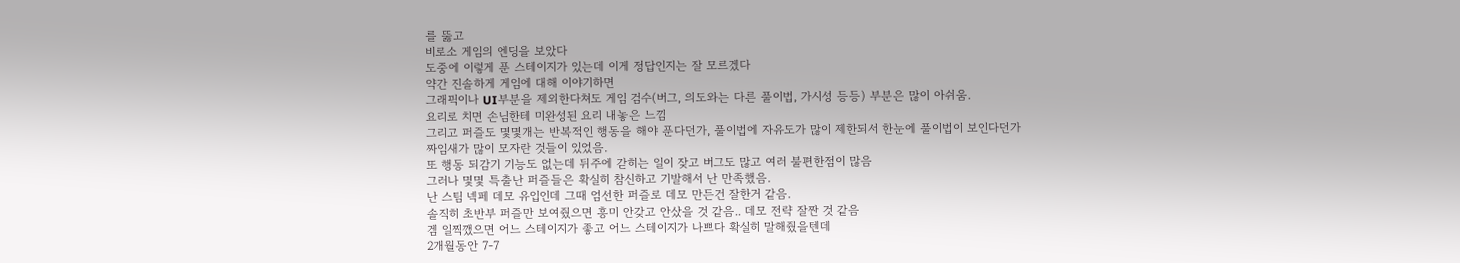를 뚫고
비로소 게임의 엔딩을 보았다
도중에 이렇게 푼 스테이지가 있는데 이게 정답인지는 잘 모르겠다
약간 진솔하게 게임에 대해 이야기하면
그래픽이나 UI부분을 제외한다쳐도 게임 검수(버그, 의도와는 다른 풀이법, 가시성 등등) 부분은 많이 아쉬움.
요리로 치면 손님한테 미완성된 요리 내놓은 느낌
그리고 퍼즐도 몇몇개는 반복적인 행동을 해야 푼다던가, 풀이법에 자유도가 많이 제한되서 한눈에 풀이법이 보인다던가
짜임새가 많이 모자란 것들이 있었음.
또 행동 되감기 기능도 없는데 뒤주에 갇히는 일이 잦고 버그도 많고 여러 불편한점이 많음
그러나 몇몇 특출난 퍼즐들은 확실히 참신하고 기발해서 난 만족했음.
난 스팀 넥페 데모 유입인데 그때 엄선한 퍼즐로 데모 만든건 잘한거 같음.
솔직히 초반부 퍼즐만 보여줬으면 흥미 안갖고 안샀을 것 같음.. 데모 전략 잘짠 것 같음
겜 일찍깼으면 어느 스테이지가 좋고 어느 스테이지가 나쁘다 확실히 말해줬을텐데
2개월동안 7-7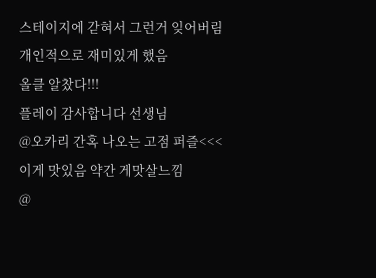스테이지에 갇혀서 그런거 잊어버림
개인적으로 재미있게 했음
올클 알찼다!!!
플레이 감사합니다 선생님
@오카리 간혹 나오는 고점 퍼즐<<<이게 맛있음 약간 게맛살느낌
@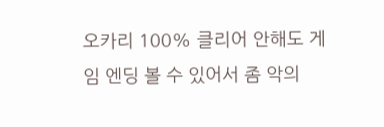오카리 100% 클리어 안해도 게임 엔딩 볼 수 있어서 좀 악의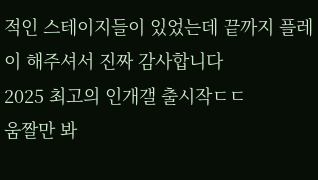적인 스테이지들이 있었는데 끝까지 플레이 해주셔서 진짜 감사합니다
2025 최고의 인개갤 출시작ㄷㄷ
움짤만 봐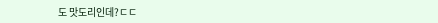도 맛도리인데?ㄷㄷ